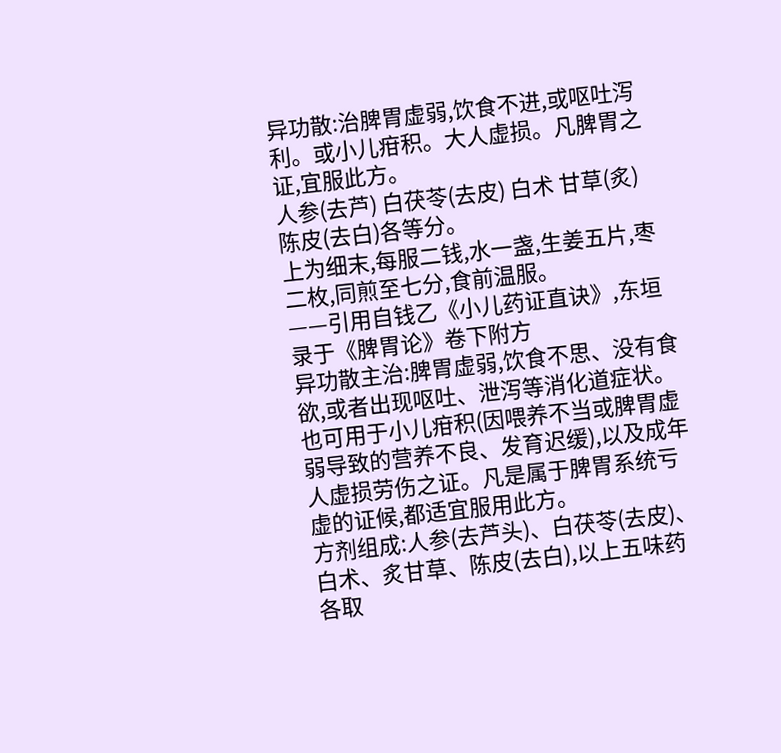异功散:治脾胃虚弱,饮食不进,或呕吐泻利。或小儿疳积。大人虚损。凡脾胃之证,宜服此方。
人参(去芦) 白茯苓(去皮) 白术 甘草(炙) 陈皮(去白)各等分。
上为细末,每服二钱,水一盏,生姜五片,枣二枚,同煎至七分,食前温服。
——引用自钱乙《小儿药证直诀》,东垣录于《脾胃论》卷下附方
异功散主治:脾胃虚弱,饮食不思、没有食欲,或者出现呕吐、泄泻等消化道症状。也可用于小儿疳积(因喂养不当或脾胃虚弱导致的营养不良、发育迟缓),以及成年人虚损劳伤之证。凡是属于脾胃系统亏虚的证候,都适宜服用此方。
方剂组成:人参(去芦头)、白茯苓(去皮)、白术、炙甘草、陈皮(去白),以上五味药各取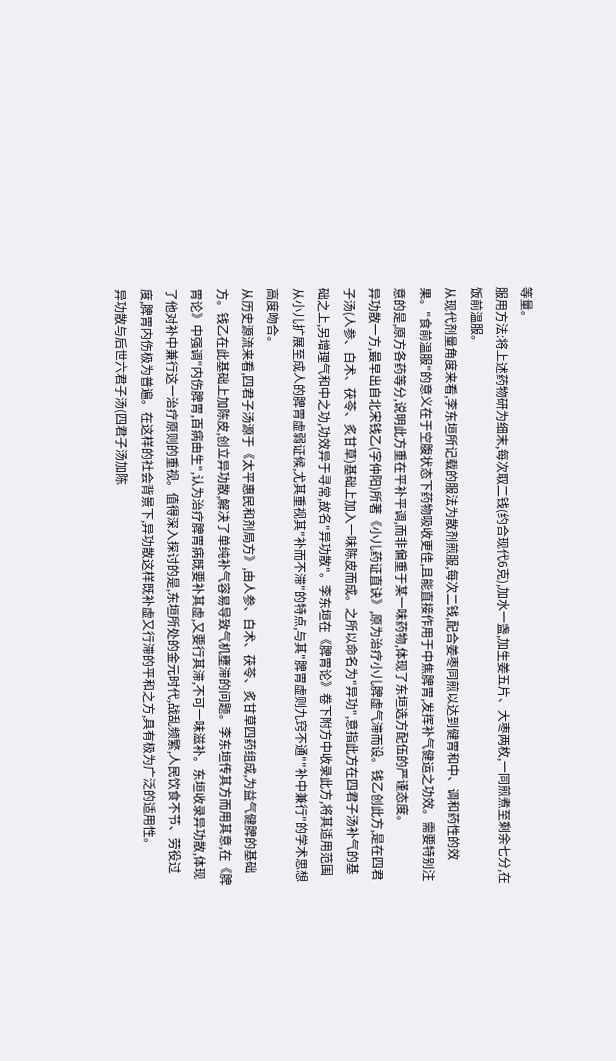等量。
服用方法:将上述药物研为细末,每次取二钱(约合现代6克),加水一盏,加生姜五片、大枣两枚,一同煎煮至剩余七分,在饭前温服。
从现代剂量角度来看,李东垣所记载的服法为散剂煎服,每次二钱,配合姜枣同煎以达到健胃和中、调和药性的效果。"食前温服"的意义在于空腹状态下药物吸收更佳,且能直接作用于中焦脾胃,发挥补气健运之功效。需要特别注意的是,原方各药等分,说明此方重在平补平调,而非偏重于某一味药物,体现了东垣选方配伍的严谨态度。
异功散一方,最早出自北宋钱乙(字仲阳)所著《小儿药证直诀》,原为治疗小儿脾虚气滞而设。钱乙创此方,是在四君子汤(人参、白术、茯苓、炙甘草)基础上加入一味陈皮而成。之所以命名为"异功",意指此方在四君子汤补气的基础之上,另增理气和中之功,功效异于寻常,故名"异功散"。李东垣在《脾胃论》卷下附方中收录此方,将其适用范围从小儿扩展至成人的脾胃虚弱证候,尤其重视其"补而不滞"的特点,与其"脾胃虚则九窍不通""补中兼行"的学术思想高度吻合。
从历史源流来看,四君子汤源于《太平惠民和剂局方》,由人参、白术、茯苓、炙甘草四药组成,为益气健脾的基础方。钱乙在此基础上加陈皮,创立异功散,解决了单纯补气容易导致气机壅滞的问题。李东垣传其方而用其意,在《脾胃论》中强调"内伤脾胃,百病由生",认为治疗脾胃病既要补其虚,又要行其滞,不可一味滋补。东垣收录异功散,体现了他对补中兼行这一治疗原则的重视。值得深入探讨的是,东垣所处的金元时代,战乱频繁,人民饮食不节、劳役过度,脾胃内伤极为普遍。在这样的社会背景下,异功散这样既补虚又行滞的平和之方,具有极为广泛的适用性。
异功散与后世六君子汤(四君子汤加陈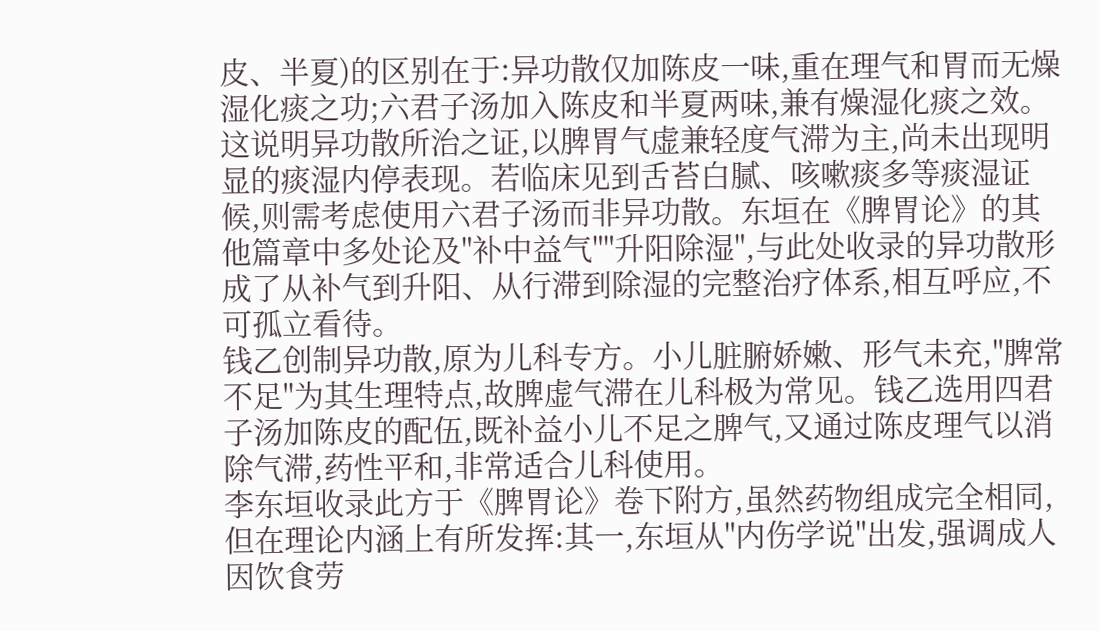皮、半夏)的区别在于:异功散仅加陈皮一味,重在理气和胃而无燥湿化痰之功;六君子汤加入陈皮和半夏两味,兼有燥湿化痰之效。这说明异功散所治之证,以脾胃气虚兼轻度气滞为主,尚未出现明显的痰湿内停表现。若临床见到舌苔白腻、咳嗽痰多等痰湿证候,则需考虑使用六君子汤而非异功散。东垣在《脾胃论》的其他篇章中多处论及"补中益气""升阳除湿",与此处收录的异功散形成了从补气到升阳、从行滞到除湿的完整治疗体系,相互呼应,不可孤立看待。
钱乙创制异功散,原为儿科专方。小儿脏腑娇嫩、形气未充,"脾常不足"为其生理特点,故脾虚气滞在儿科极为常见。钱乙选用四君子汤加陈皮的配伍,既补益小儿不足之脾气,又通过陈皮理气以消除气滞,药性平和,非常适合儿科使用。
李东垣收录此方于《脾胃论》卷下附方,虽然药物组成完全相同,但在理论内涵上有所发挥:其一,东垣从"内伤学说"出发,强调成人因饮食劳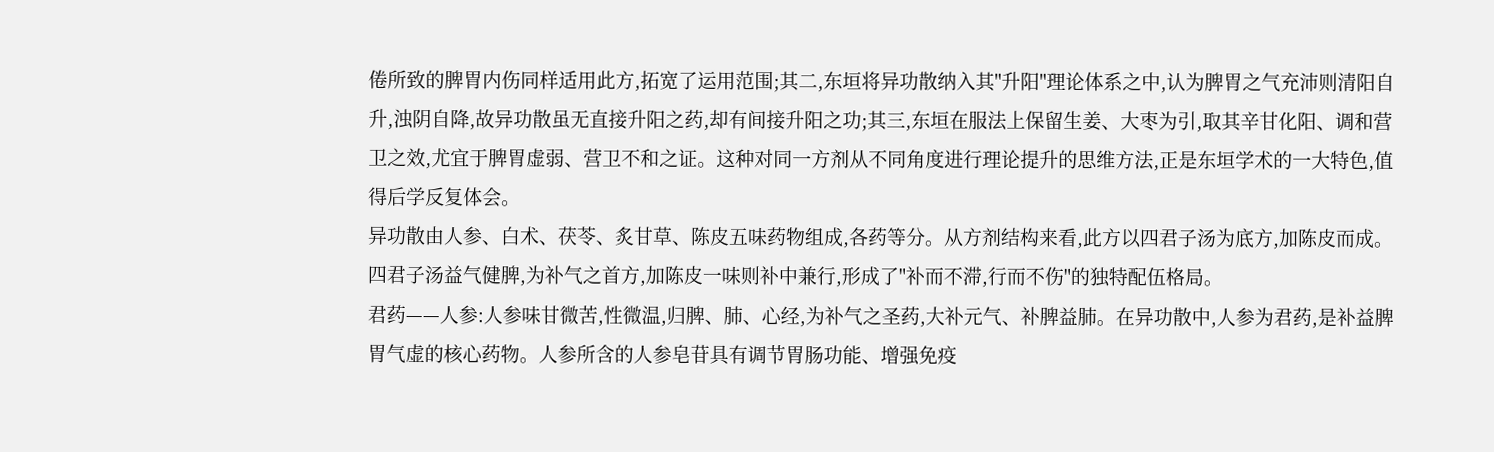倦所致的脾胃内伤同样适用此方,拓宽了运用范围;其二,东垣将异功散纳入其"升阳"理论体系之中,认为脾胃之气充沛则清阳自升,浊阴自降,故异功散虽无直接升阳之药,却有间接升阳之功;其三,东垣在服法上保留生姜、大枣为引,取其辛甘化阳、调和营卫之效,尤宜于脾胃虚弱、营卫不和之证。这种对同一方剂从不同角度进行理论提升的思维方法,正是东垣学术的一大特色,值得后学反复体会。
异功散由人参、白术、茯苓、炙甘草、陈皮五味药物组成,各药等分。从方剂结构来看,此方以四君子汤为底方,加陈皮而成。四君子汤益气健脾,为补气之首方,加陈皮一味则补中兼行,形成了"补而不滞,行而不伤"的独特配伍格局。
君药——人参:人参味甘微苦,性微温,归脾、肺、心经,为补气之圣药,大补元气、补脾益肺。在异功散中,人参为君药,是补益脾胃气虚的核心药物。人参所含的人参皂苷具有调节胃肠功能、增强免疫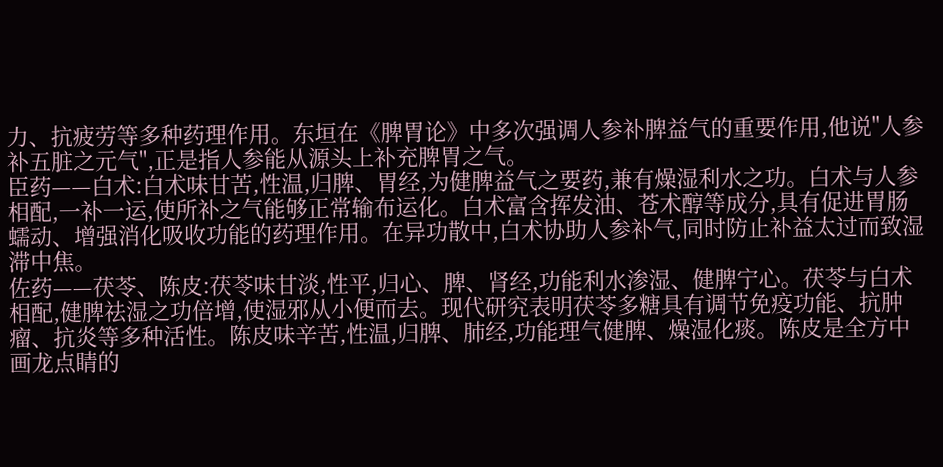力、抗疲劳等多种药理作用。东垣在《脾胃论》中多次强调人参补脾益气的重要作用,他说"人参补五脏之元气",正是指人参能从源头上补充脾胃之气。
臣药——白术:白术味甘苦,性温,归脾、胃经,为健脾益气之要药,兼有燥湿利水之功。白术与人参相配,一补一运,使所补之气能够正常输布运化。白术富含挥发油、苍术醇等成分,具有促进胃肠蠕动、增强消化吸收功能的药理作用。在异功散中,白术协助人参补气,同时防止补益太过而致湿滞中焦。
佐药——茯苓、陈皮:茯苓味甘淡,性平,归心、脾、肾经,功能利水渗湿、健脾宁心。茯苓与白术相配,健脾祛湿之功倍增,使湿邪从小便而去。现代研究表明茯苓多糖具有调节免疫功能、抗肿瘤、抗炎等多种活性。陈皮味辛苦,性温,归脾、肺经,功能理气健脾、燥湿化痰。陈皮是全方中画龙点睛的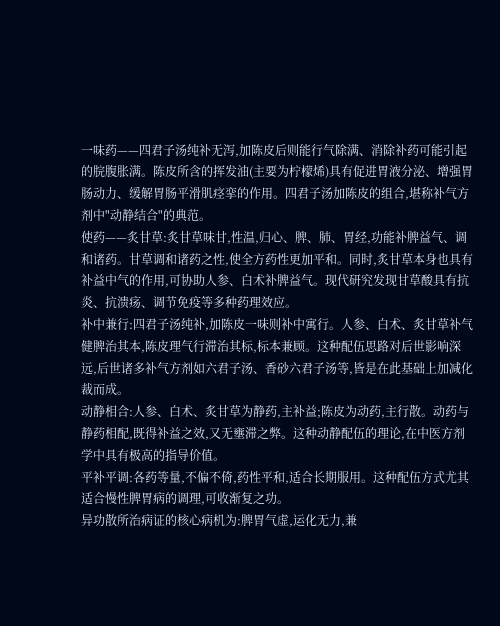一味药——四君子汤纯补无泻,加陈皮后则能行气除满、消除补药可能引起的脘腹胀满。陈皮所含的挥发油(主要为柠檬烯)具有促进胃液分泌、增强胃肠动力、缓解胃肠平滑肌痉挛的作用。四君子汤加陈皮的组合,堪称补气方剂中"动静结合"的典范。
使药——炙甘草:炙甘草味甘,性温,归心、脾、肺、胃经,功能补脾益气、调和诸药。甘草调和诸药之性,使全方药性更加平和。同时,炙甘草本身也具有补益中气的作用,可协助人参、白术补脾益气。现代研究发现甘草酸具有抗炎、抗溃疡、调节免疫等多种药理效应。
补中兼行:四君子汤纯补,加陈皮一味则补中寓行。人参、白术、炙甘草补气健脾治其本,陈皮理气行滞治其标,标本兼顾。这种配伍思路对后世影响深远,后世诸多补气方剂如六君子汤、香砂六君子汤等,皆是在此基础上加减化裁而成。
动静相合:人参、白术、炙甘草为静药,主补益;陈皮为动药,主行散。动药与静药相配,既得补益之效,又无壅滞之弊。这种动静配伍的理论,在中医方剂学中具有极高的指导价值。
平补平调:各药等量,不偏不倚,药性平和,适合长期服用。这种配伍方式尤其适合慢性脾胃病的调理,可收渐复之功。
异功散所治病证的核心病机为:脾胃气虚,运化无力,兼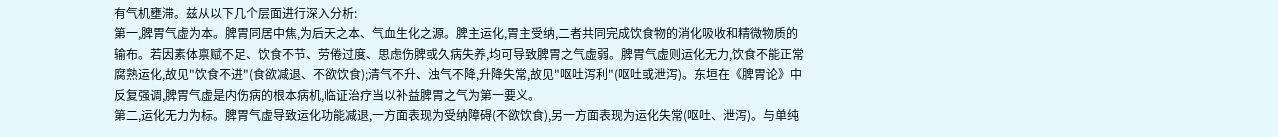有气机壅滞。兹从以下几个层面进行深入分析:
第一,脾胃气虚为本。脾胃同居中焦,为后天之本、气血生化之源。脾主运化,胃主受纳,二者共同完成饮食物的消化吸收和精微物质的输布。若因素体禀赋不足、饮食不节、劳倦过度、思虑伤脾或久病失养,均可导致脾胃之气虚弱。脾胃气虚则运化无力,饮食不能正常腐熟运化,故见"饮食不进"(食欲减退、不欲饮食);清气不升、浊气不降,升降失常,故见"呕吐泻利"(呕吐或泄泻)。东垣在《脾胃论》中反复强调,脾胃气虚是内伤病的根本病机,临证治疗当以补益脾胃之气为第一要义。
第二,运化无力为标。脾胃气虚导致运化功能减退,一方面表现为受纳障碍(不欲饮食),另一方面表现为运化失常(呕吐、泄泻)。与单纯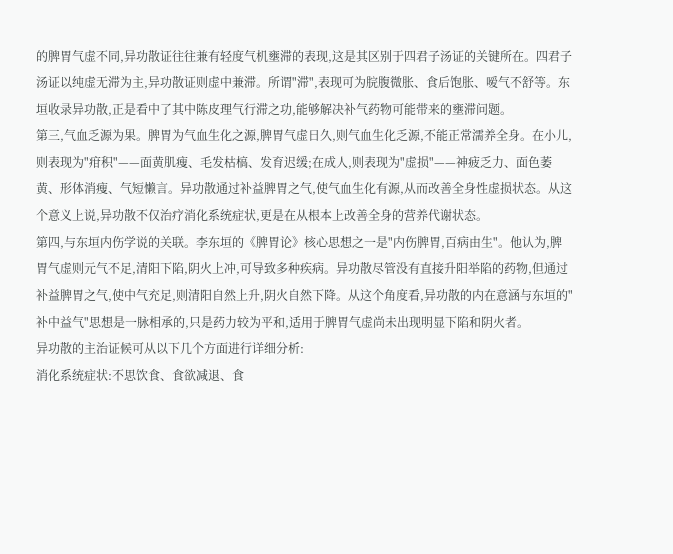的脾胃气虚不同,异功散证往往兼有轻度气机壅滞的表现,这是其区别于四君子汤证的关键所在。四君子汤证以纯虚无滞为主,异功散证则虚中兼滞。所谓"滞",表现可为脘腹微胀、食后饱胀、嗳气不舒等。东垣收录异功散,正是看中了其中陈皮理气行滞之功,能够解决补气药物可能带来的壅滞问题。
第三,气血乏源为果。脾胃为气血生化之源,脾胃气虚日久,则气血生化乏源,不能正常濡养全身。在小儿,则表现为"疳积"——面黄肌瘦、毛发枯槁、发育迟缓;在成人,则表现为"虚损"——神疲乏力、面色萎黄、形体消瘦、气短懒言。异功散通过补益脾胃之气,使气血生化有源,从而改善全身性虚损状态。从这个意义上说,异功散不仅治疗消化系统症状,更是在从根本上改善全身的营养代谢状态。
第四,与东垣内伤学说的关联。李东垣的《脾胃论》核心思想之一是"内伤脾胃,百病由生"。他认为,脾胃气虚则元气不足,清阳下陷,阴火上冲,可导致多种疾病。异功散尽管没有直接升阳举陷的药物,但通过补益脾胃之气,使中气充足,则清阳自然上升,阴火自然下降。从这个角度看,异功散的内在意涵与东垣的"补中益气"思想是一脉相承的,只是药力较为平和,适用于脾胃气虚尚未出现明显下陷和阴火者。
异功散的主治证候可从以下几个方面进行详细分析:
消化系统症状:不思饮食、食欲减退、食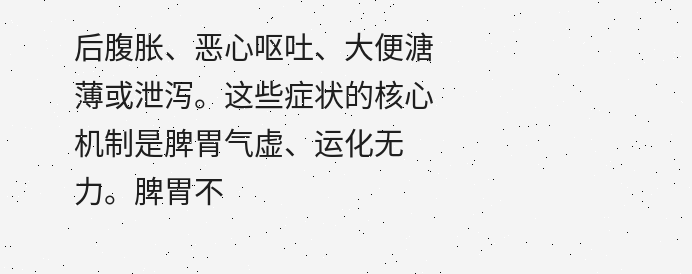后腹胀、恶心呕吐、大便溏薄或泄泻。这些症状的核心机制是脾胃气虚、运化无力。脾胃不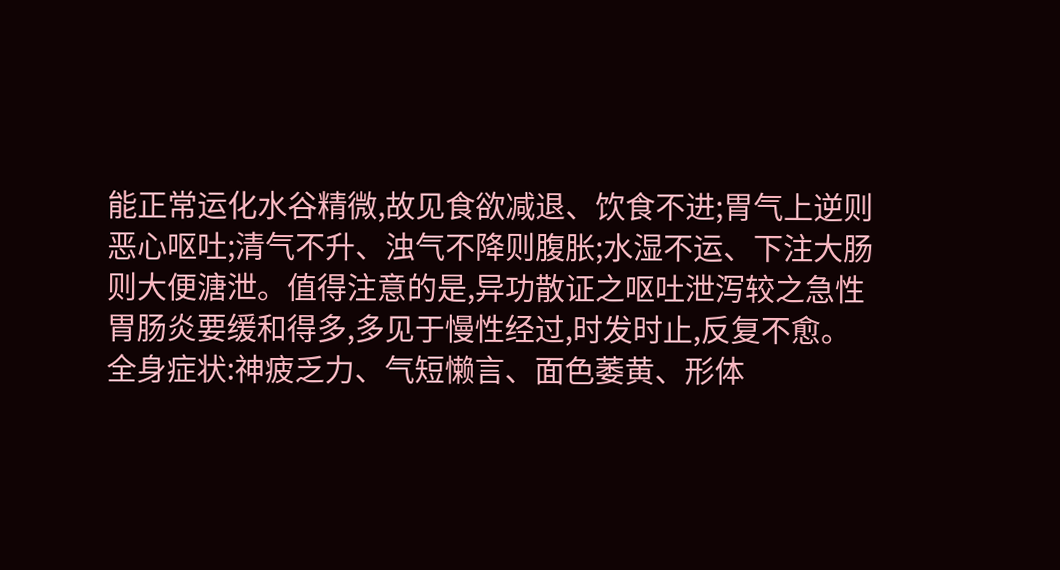能正常运化水谷精微,故见食欲减退、饮食不进;胃气上逆则恶心呕吐;清气不升、浊气不降则腹胀;水湿不运、下注大肠则大便溏泄。值得注意的是,异功散证之呕吐泄泻较之急性胃肠炎要缓和得多,多见于慢性经过,时发时止,反复不愈。
全身症状:神疲乏力、气短懒言、面色萎黄、形体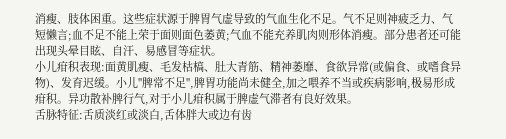消瘦、肢体困重。这些症状源于脾胃气虚导致的气血生化不足。气不足则神疲乏力、气短懒言;血不足不能上荣于面则面色萎黄;气血不能充养肌肉则形体消瘦。部分患者还可能出现头晕目眩、自汗、易感冒等症状。
小儿疳积表现:面黄肌瘦、毛发枯槁、肚大青筋、精神萎靡、食欲异常(或偏食、或嗜食异物)、发育迟缓。小儿"脾常不足",脾胃功能尚未健全,加之喂养不当或疾病影响,极易形成疳积。异功散补脾行气,对于小儿疳积属于脾虚气滞者有良好效果。
舌脉特征:舌质淡红或淡白,舌体胖大或边有齿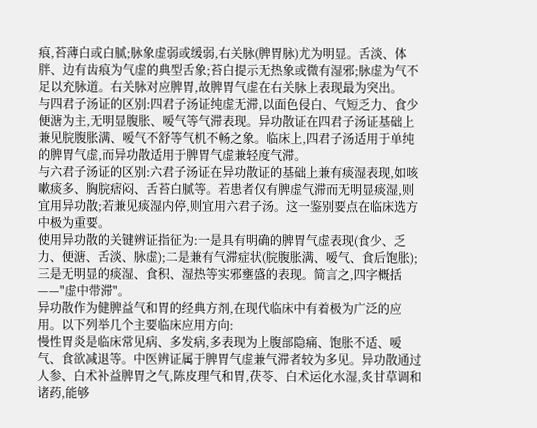痕,苔薄白或白腻;脉象虚弱或缓弱,右关脉(脾胃脉)尤为明显。舌淡、体胖、边有齿痕为气虚的典型舌象;苔白提示无热象或微有湿邪;脉虚为气不足以充脉道。右关脉对应脾胃,故脾胃气虚在右关脉上表现最为突出。
与四君子汤证的区别:四君子汤证纯虚无滞,以面色侵白、气短乏力、食少便溏为主,无明显腹胀、嗳气等气滞表现。异功散证在四君子汤证基础上兼见脘腹胀满、嗳气不舒等气机不畅之象。临床上,四君子汤适用于单纯的脾胃气虚,而异功散适用于脾胃气虚兼轻度气滞。
与六君子汤证的区别:六君子汤证在异功散证的基础上兼有痰湿表现,如咳嗽痰多、胸脘痞闷、舌苔白腻等。若患者仅有脾虚气滞而无明显痰湿,则宜用异功散;若兼见痰湿内停,则宜用六君子汤。这一鉴别要点在临床选方中极为重要。
使用异功散的关键辨证指征为:一是具有明确的脾胃气虚表现(食少、乏力、便溏、舌淡、脉虚);二是兼有气滞症状(脘腹胀满、嗳气、食后饱胀);三是无明显的痰湿、食积、湿热等实邪壅盛的表现。简言之,四字概括——"虚中带滞"。
异功散作为健脾益气和胃的经典方剂,在现代临床中有着极为广泛的应用。以下列举几个主要临床应用方向:
慢性胃炎是临床常见病、多发病,多表现为上腹部隐痛、饱胀不适、嗳气、食欲减退等。中医辨证属于脾胃气虚兼气滞者较为多见。异功散通过人参、白术补益脾胃之气,陈皮理气和胃,茯苓、白术运化水湿,炙甘草调和诸药,能够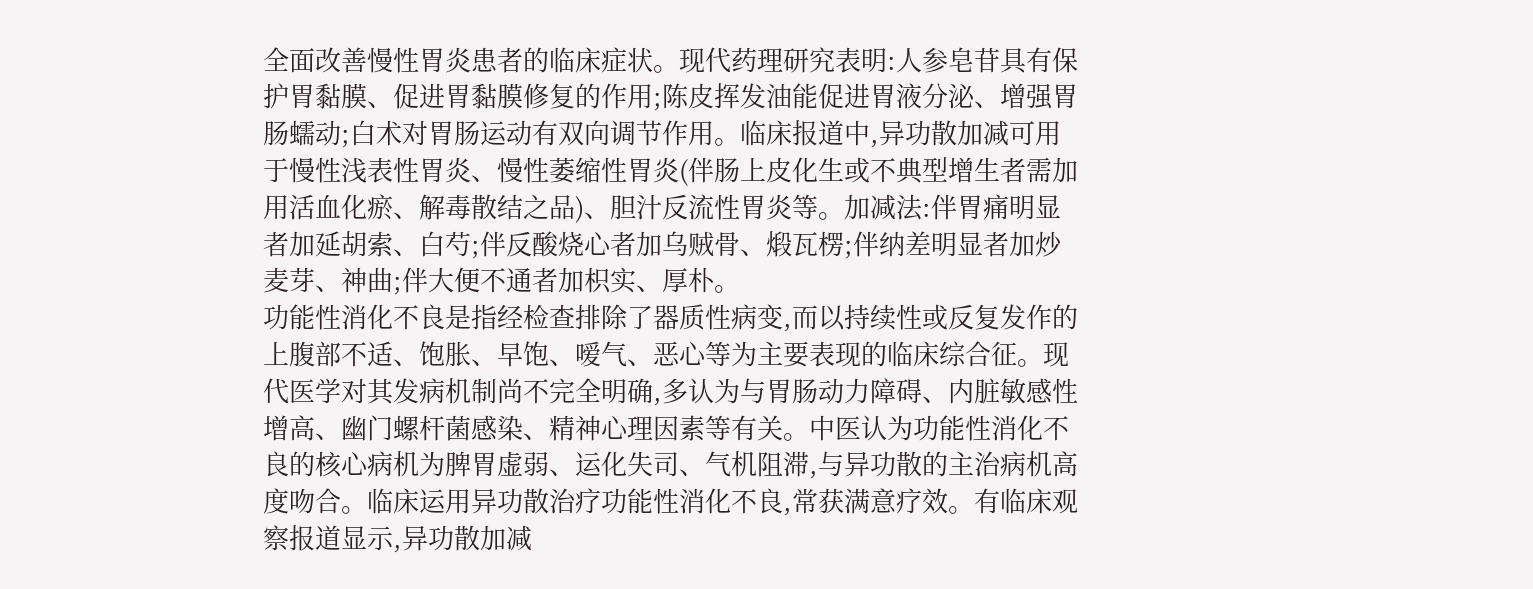全面改善慢性胃炎患者的临床症状。现代药理研究表明:人参皂苷具有保护胃黏膜、促进胃黏膜修复的作用;陈皮挥发油能促进胃液分泌、增强胃肠蠕动;白术对胃肠运动有双向调节作用。临床报道中,异功散加减可用于慢性浅表性胃炎、慢性萎缩性胃炎(伴肠上皮化生或不典型增生者需加用活血化瘀、解毒散结之品)、胆汁反流性胃炎等。加减法:伴胃痛明显者加延胡索、白芍;伴反酸烧心者加乌贼骨、煅瓦楞;伴纳差明显者加炒麦芽、神曲;伴大便不通者加枳实、厚朴。
功能性消化不良是指经检查排除了器质性病变,而以持续性或反复发作的上腹部不适、饱胀、早饱、嗳气、恶心等为主要表现的临床综合征。现代医学对其发病机制尚不完全明确,多认为与胃肠动力障碍、内脏敏感性增高、幽门螺杆菌感染、精神心理因素等有关。中医认为功能性消化不良的核心病机为脾胃虚弱、运化失司、气机阻滞,与异功散的主治病机高度吻合。临床运用异功散治疗功能性消化不良,常获满意疗效。有临床观察报道显示,异功散加减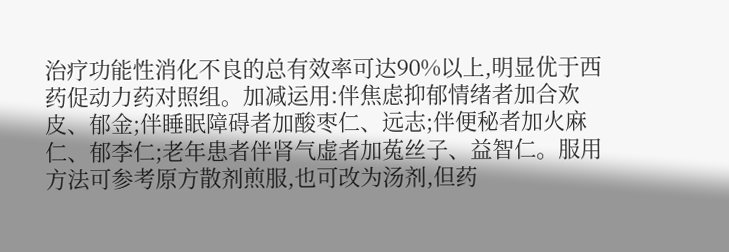治疗功能性消化不良的总有效率可达90%以上,明显优于西药促动力药对照组。加减运用:伴焦虑抑郁情绪者加合欢皮、郁金;伴睡眠障碍者加酸枣仁、远志;伴便秘者加火麻仁、郁李仁;老年患者伴肾气虚者加菟丝子、益智仁。服用方法可参考原方散剂煎服,也可改为汤剂,但药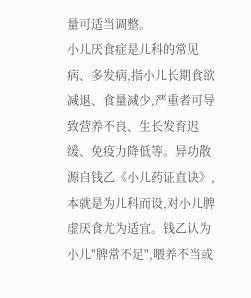量可适当调整。
小儿厌食症是儿科的常见病、多发病,指小儿长期食欲减退、食量减少,严重者可导致营养不良、生长发育迟缓、免疫力降低等。异功散源自钱乙《小儿药证直诀》,本就是为儿科而设,对小儿脾虚厌食尤为适宜。钱乙认为小儿"脾常不足",喂养不当或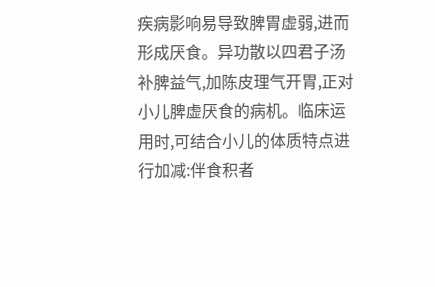疾病影响易导致脾胃虚弱,进而形成厌食。异功散以四君子汤补脾益气,加陈皮理气开胃,正对小儿脾虚厌食的病机。临床运用时,可结合小儿的体质特点进行加减:伴食积者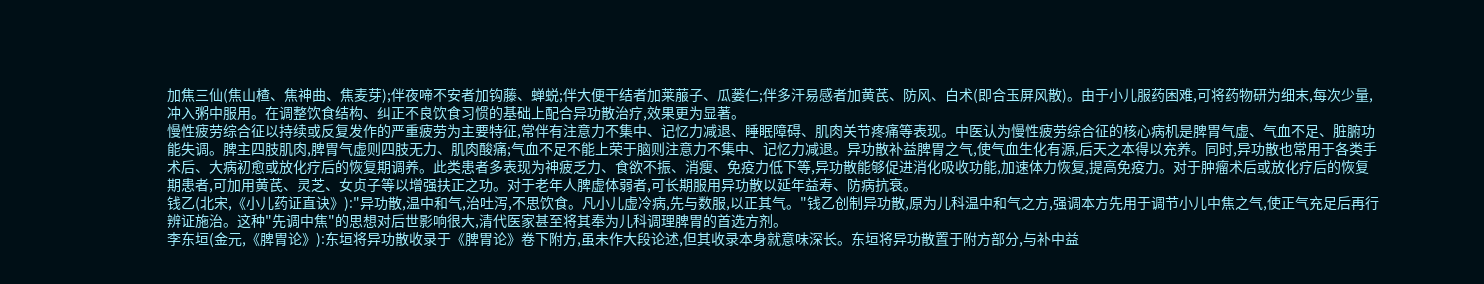加焦三仙(焦山楂、焦神曲、焦麦芽);伴夜啼不安者加钩藤、蝉蜕;伴大便干结者加莱菔子、瓜蒌仁;伴多汗易感者加黄芪、防风、白术(即合玉屏风散)。由于小儿服药困难,可将药物研为细末,每次少量,冲入粥中服用。在调整饮食结构、纠正不良饮食习惯的基础上配合异功散治疗,效果更为显著。
慢性疲劳综合征以持续或反复发作的严重疲劳为主要特征,常伴有注意力不集中、记忆力减退、睡眠障碍、肌肉关节疼痛等表现。中医认为慢性疲劳综合征的核心病机是脾胃气虚、气血不足、脏腑功能失调。脾主四肢肌肉,脾胃气虚则四肢无力、肌肉酸痛;气血不足不能上荣于脑则注意力不集中、记忆力减退。异功散补益脾胃之气,使气血生化有源,后天之本得以充养。同时,异功散也常用于各类手术后、大病初愈或放化疗后的恢复期调养。此类患者多表现为神疲乏力、食欲不振、消瘦、免疫力低下等,异功散能够促进消化吸收功能,加速体力恢复,提高免疫力。对于肿瘤术后或放化疗后的恢复期患者,可加用黄芪、灵芝、女贞子等以增强扶正之功。对于老年人脾虚体弱者,可长期服用异功散以延年益寿、防病抗衰。
钱乙(北宋,《小儿药证直诀》):"异功散,温中和气,治吐泻,不思饮食。凡小儿虚冷病,先与数服,以正其气。"钱乙创制异功散,原为儿科温中和气之方,强调本方先用于调节小儿中焦之气,使正气充足后再行辨证施治。这种"先调中焦"的思想对后世影响很大,清代医家甚至将其奉为儿科调理脾胃的首选方剂。
李东垣(金元,《脾胃论》):东垣将异功散收录于《脾胃论》卷下附方,虽未作大段论述,但其收录本身就意味深长。东垣将异功散置于附方部分,与补中益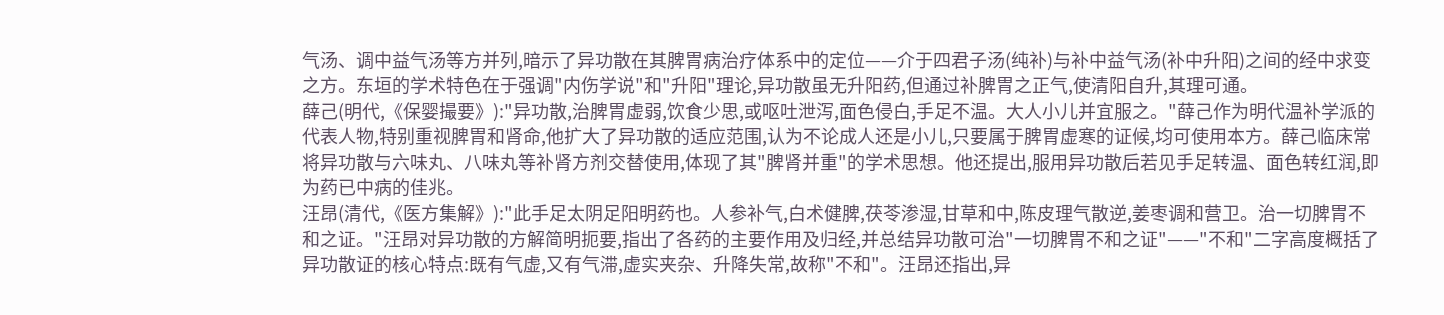气汤、调中益气汤等方并列,暗示了异功散在其脾胃病治疗体系中的定位——介于四君子汤(纯补)与补中益气汤(补中升阳)之间的经中求变之方。东垣的学术特色在于强调"内伤学说"和"升阳"理论,异功散虽无升阳药,但通过补脾胃之正气,使清阳自升,其理可通。
薛己(明代,《保婴撮要》):"异功散,治脾胃虚弱,饮食少思,或呕吐泄泻,面色侵白,手足不温。大人小儿并宜服之。"薛己作为明代温补学派的代表人物,特别重视脾胃和肾命,他扩大了异功散的适应范围,认为不论成人还是小儿,只要属于脾胃虚寒的证候,均可使用本方。薛己临床常将异功散与六味丸、八味丸等补肾方剂交替使用,体现了其"脾肾并重"的学术思想。他还提出,服用异功散后若见手足转温、面色转红润,即为药已中病的佳兆。
汪昂(清代,《医方集解》):"此手足太阴足阳明药也。人参补气,白术健脾,茯苓渗湿,甘草和中,陈皮理气散逆,姜枣调和营卫。治一切脾胃不和之证。"汪昂对异功散的方解简明扼要,指出了各药的主要作用及归经,并总结异功散可治"一切脾胃不和之证"——"不和"二字高度概括了异功散证的核心特点:既有气虚,又有气滞,虚实夹杂、升降失常,故称"不和"。汪昂还指出,异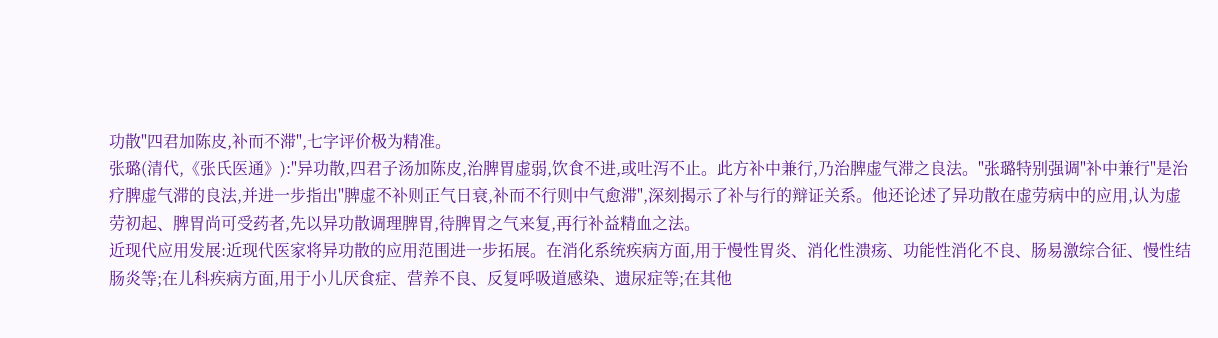功散"四君加陈皮,补而不滞",七字评价极为精准。
张璐(清代,《张氏医通》):"异功散,四君子汤加陈皮,治脾胃虚弱,饮食不进,或吐泻不止。此方补中兼行,乃治脾虚气滞之良法。"张璐特别强调"补中兼行"是治疗脾虚气滞的良法,并进一步指出"脾虚不补则正气日衰,补而不行则中气愈滞",深刻揭示了补与行的辩证关系。他还论述了异功散在虚劳病中的应用,认为虚劳初起、脾胃尚可受药者,先以异功散调理脾胃,待脾胃之气来复,再行补益精血之法。
近现代应用发展:近现代医家将异功散的应用范围进一步拓展。在消化系统疾病方面,用于慢性胃炎、消化性溃疡、功能性消化不良、肠易激综合征、慢性结肠炎等;在儿科疾病方面,用于小儿厌食症、营养不良、反复呼吸道感染、遗尿症等;在其他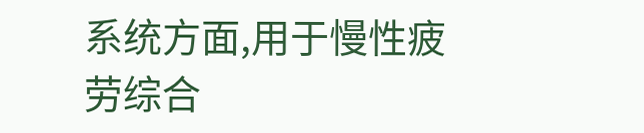系统方面,用于慢性疲劳综合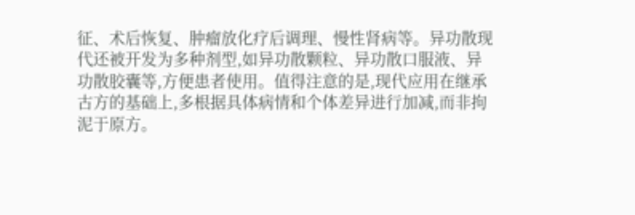征、术后恢复、肿瘤放化疗后调理、慢性肾病等。异功散现代还被开发为多种剂型,如异功散颗粒、异功散口服液、异功散胶囊等,方便患者使用。值得注意的是,现代应用在继承古方的基础上,多根据具体病情和个体差异进行加减,而非拘泥于原方。